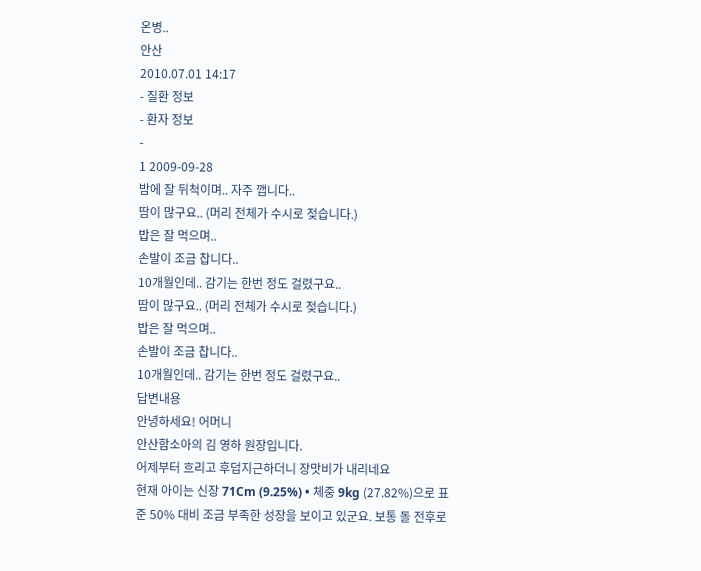온병..
안산
2010.07.01 14:17
- 질환 정보
- 환자 정보
-
1 2009-09-28
밤에 잘 뒤척이며.. 자주 깹니다..
땀이 많구요.. (머리 전체가 수시로 젖습니다.)
밥은 잘 먹으며..
손발이 조금 찹니다..
10개월인데.. 감기는 한번 정도 걸렸구요..
땀이 많구요.. (머리 전체가 수시로 젖습니다.)
밥은 잘 먹으며..
손발이 조금 찹니다..
10개월인데.. 감기는 한번 정도 걸렸구요..
답변내용
안녕하세요! 어머니
안산함소아의 김 영하 원장입니다.
어제부터 흐리고 후덥지근하더니 장맛비가 내리네요
현재 아이는 신장 71Cm (9.25%) • 체중 9kg (27.82%)으로 표준 50% 대비 조금 부족한 성장을 보이고 있군요. 보통 돌 전후로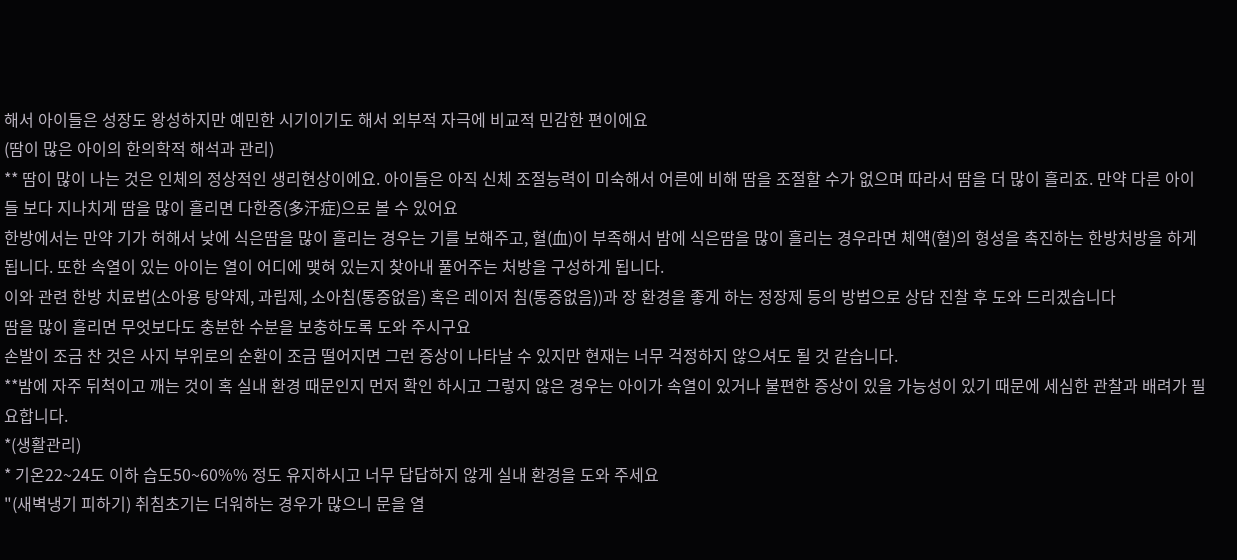해서 아이들은 성장도 왕성하지만 예민한 시기이기도 해서 외부적 자극에 비교적 민감한 편이에요
(땀이 많은 아이의 한의학적 해석과 관리)
** 땀이 많이 나는 것은 인체의 정상적인 생리현상이에요. 아이들은 아직 신체 조절능력이 미숙해서 어른에 비해 땀을 조절할 수가 없으며 따라서 땀을 더 많이 흘리죠. 만약 다른 아이들 보다 지나치게 땀을 많이 흘리면 다한증(多汗症)으로 볼 수 있어요
한방에서는 만약 기가 허해서 낮에 식은땀을 많이 흘리는 경우는 기를 보해주고, 혈(血)이 부족해서 밤에 식은땀을 많이 흘리는 경우라면 체액(혈)의 형성을 촉진하는 한방처방을 하게 됩니다. 또한 속열이 있는 아이는 열이 어디에 맺혀 있는지 찾아내 풀어주는 처방을 구성하게 됩니다.
이와 관련 한방 치료법(소아용 탕약제, 과립제, 소아침(통증없음) 혹은 레이저 침(통증없음))과 장 환경을 좋게 하는 정장제 등의 방법으로 상담 진찰 후 도와 드리겠습니다
땀을 많이 흘리면 무엇보다도 충분한 수분을 보충하도록 도와 주시구요
손발이 조금 찬 것은 사지 부위로의 순환이 조금 떨어지면 그런 증상이 나타날 수 있지만 현재는 너무 걱정하지 않으셔도 될 것 같습니다.
**밤에 자주 뒤척이고 깨는 것이 혹 실내 환경 때문인지 먼저 확인 하시고 그렇지 않은 경우는 아이가 속열이 있거나 불편한 증상이 있을 가능성이 있기 때문에 세심한 관찰과 배려가 필요합니다.
*(생활관리)
* 기온22~24도 이하 습도50~60%% 정도 유지하시고 너무 답답하지 않게 실내 환경을 도와 주세요
"(새벽냉기 피하기) 취침초기는 더워하는 경우가 많으니 문을 열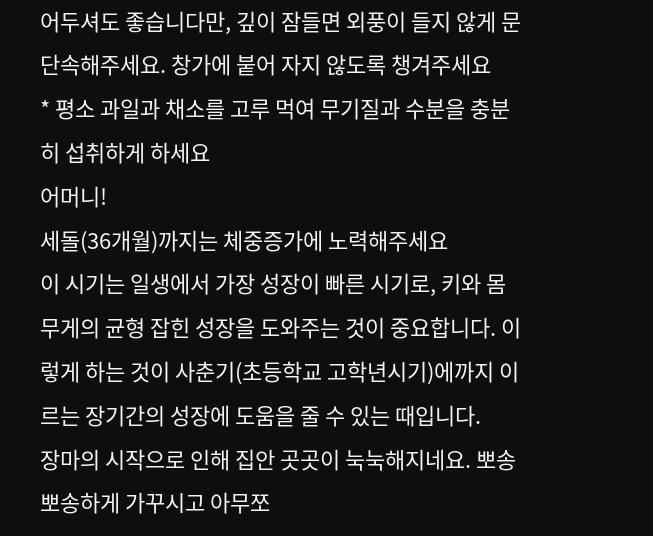어두셔도 좋습니다만, 깊이 잠들면 외풍이 들지 않게 문단속해주세요. 창가에 붙어 자지 않도록 챙겨주세요
* 평소 과일과 채소를 고루 먹여 무기질과 수분을 충분히 섭취하게 하세요
어머니!
세돌(36개월)까지는 체중증가에 노력해주세요
이 시기는 일생에서 가장 성장이 빠른 시기로, 키와 몸무게의 균형 잡힌 성장을 도와주는 것이 중요합니다. 이렇게 하는 것이 사춘기(초등학교 고학년시기)에까지 이르는 장기간의 성장에 도움을 줄 수 있는 때입니다.
장마의 시작으로 인해 집안 곳곳이 눅눅해지네요. 뽀송뽀송하게 가꾸시고 아무쪼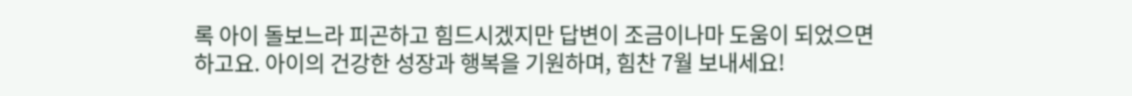록 아이 돌보느라 피곤하고 힘드시겠지만 답변이 조금이나마 도움이 되었으면 하고요. 아이의 건강한 성장과 행복을 기원하며, 힘찬 7월 보내세요!